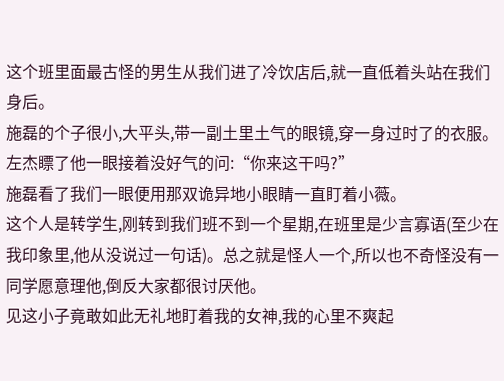这个班里面最古怪的男生从我们进了冷饮店后,就一直低着头站在我们身后。
施磊的个子很小,大平头,带一副土里土气的眼镜,穿一身过时了的衣服。
左杰瞟了他一眼接着没好气的问:“你来这干吗?”
施磊看了我们一眼便用那双诡异地小眼睛一直盯着小薇。
这个人是转学生,刚转到我们班不到一个星期,在班里是少言寡语(至少在我印象里,他从没说过一句话)。总之就是怪人一个,所以也不奇怪没有一同学愿意理他,倒反大家都很讨厌他。
见这小子竟敢如此无礼地盯着我的女神,我的心里不爽起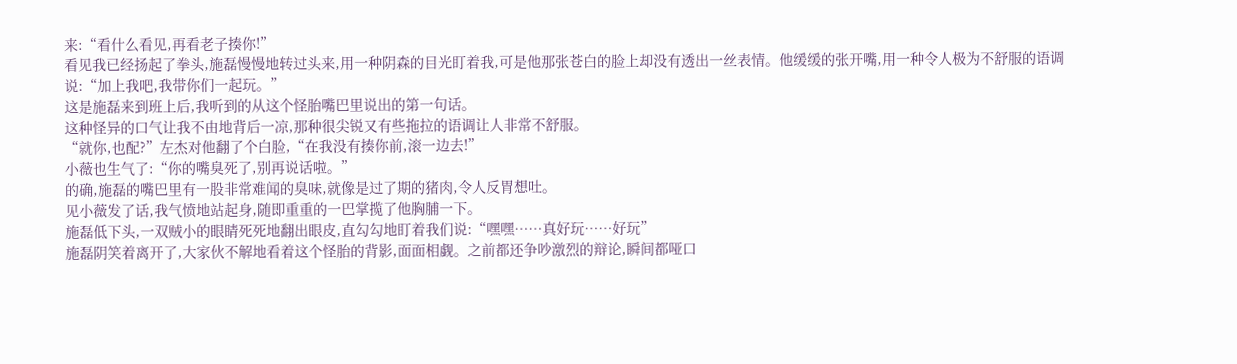来:“看什么看见,再看老子揍你!”
看见我已经扬起了拳头,施磊慢慢地转过头来,用一种阴森的目光盯着我,可是他那张苍白的脸上却没有透出一丝表情。他缓缓的张开嘴,用一种令人极为不舒服的语调说:“加上我吧,我带你们一起玩。”
这是施磊来到班上后,我听到的从这个怪胎嘴巴里说出的第一句话。
这种怪异的口气让我不由地背后一凉,那种很尖锐又有些拖拉的语调让人非常不舒服。
“就你,也配?”左杰对他翻了个白脸,“在我没有揍你前,滚一边去!”
小薇也生气了:“你的嘴臭死了,别再说话啦。”
的确,施磊的嘴巴里有一股非常难闻的臭味,就像是过了期的猪肉,令人反胃想吐。
见小薇发了话,我气愤地站起身,随即重重的一巴掌揽了他胸脯一下。
施磊低下头,一双贼小的眼睛死死地翻出眼皮,直勾勾地盯着我们说:“嘿嘿……真好玩……好玩”
施磊阴笑着离开了,大家伙不解地看着这个怪胎的背影,面面相觑。之前都还争吵激烈的辩论,瞬间都哑口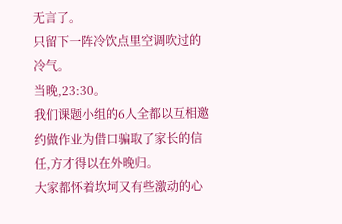无言了。
只留下一阵冷饮点里空调吹过的冷气。
当晚,23:30。
我们课题小组的6人全都以互相邀约做作业为借口骗取了家长的信任,方才得以在外晚归。
大家都怀着坎坷又有些激动的心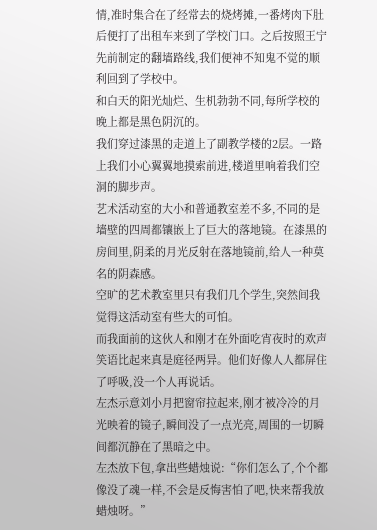情,准时集合在了经常去的烧烤摊,一番烤肉下肚后便打了出租车来到了学校门口。之后按照王宁先前制定的翻墙路线,我们便神不知鬼不觉的顺利回到了学校中。
和白天的阳光灿烂、生机勃勃不同,每所学校的晚上都是黑色阴沉的。
我们穿过漆黑的走道上了副教学楼的2层。一路上我们小心翼翼地摸索前进,楼道里响着我们空洞的脚步声。
艺术活动室的大小和普通教室差不多,不同的是墙壁的四周都镶嵌上了巨大的落地镜。在漆黑的房间里,阴柔的月光反射在落地镜前,给人一种莫名的阴森感。
空旷的艺术教室里只有我们几个学生,突然间我觉得这活动室有些大的可怕。
而我面前的这伙人和刚才在外面吃宵夜时的欢声笑语比起来真是庭径两异。他们好像人人都屏住了呼吸,没一个人再说话。
左杰示意刘小月把窗帘拉起来,刚才被冷冷的月光映着的镜子,瞬间没了一点光亮,周围的一切瞬间都沉静在了黑暗之中。
左杰放下包,拿出些蜡烛说:“你们怎么了,个个都像没了魂一样,不会是反悔害怕了吧,快来帮我放蜡烛呀。”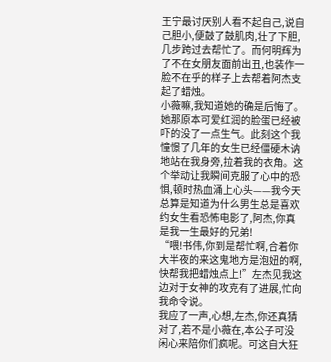王宁最讨厌别人看不起自己,说自己胆小,便鼓了鼓肌肉,壮了下胆,几步跨过去帮忙了。而何明辉为了不在女朋友面前出丑,也装作一脸不在乎的样子上去帮着阿杰支起了蜡烛。
小薇嘛,我知道她的确是后悔了。她那原本可爱红润的脸蛋已经被吓的没了一点生气。此刻这个我憧憬了几年的女生已经僵硬木讷地站在我身旁,拉着我的衣角。这个举动让我瞬间克服了心中的恐惧,顿时热血涌上心头——我今天总算是知道为什么男生总是喜欢约女生看恐怖电影了,阿杰,你真是我一生最好的兄弟!
“喂!书伟,你到是帮忙啊,合着你大半夜的来这鬼地方是泡妞的啊,快帮我把蜡烛点上!”左杰见我这边对于女神的攻克有了进展,忙向我命令说。
我应了一声,心想,左杰,你还真猜对了,若不是小薇在,本公子可没闲心来陪你们疯呢。可这自大狂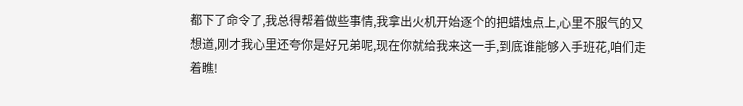都下了命令了,我总得帮着做些事情,我拿出火机开始逐个的把蜡烛点上,心里不服气的又想道,刚才我心里还夸你是好兄弟呢,现在你就给我来这一手,到底谁能够入手班花,咱们走着瞧!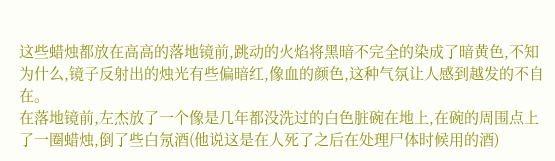这些蜡烛都放在高高的落地镜前,跳动的火焰将黑暗不完全的染成了暗黄色,不知为什么,镜子反射出的烛光有些偏暗红,像血的颜色,这种气氛让人感到越发的不自在。
在落地镜前,左杰放了一个像是几年都没洗过的白色脏碗在地上,在碗的周围点上了一圈蜡烛,倒了些白氖酒(他说这是在人死了之后在处理尸体时候用的酒)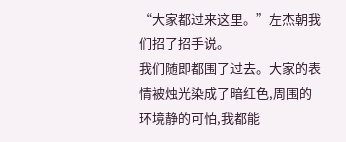“大家都过来这里。”左杰朝我们招了招手说。
我们随即都围了过去。大家的表情被烛光染成了暗红色,周围的环境静的可怕,我都能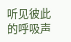听见彼此的呼吸声